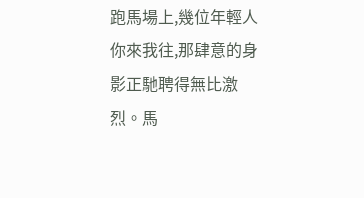跑馬場上,幾位年輕人你來我往,那肆意的身影正馳聘得無比激烈。馬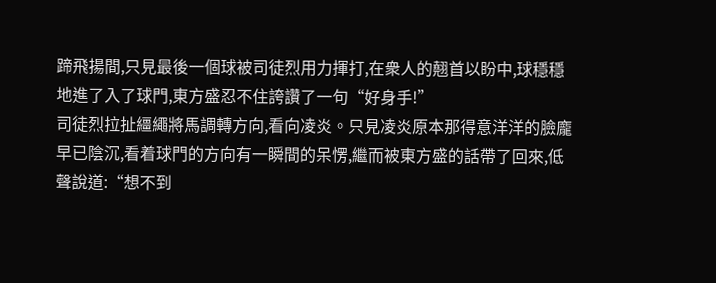蹄飛揚間,只見最後一個球被司徒烈用力揮打,在衆人的翹首以盼中,球穩穩地進了入了球門,東方盛忍不住誇讚了一句“好身手!”
司徒烈拉扯繮繩將馬調轉方向,看向凌炎。只見凌炎原本那得意洋洋的臉龐早已陰沉,看着球門的方向有一瞬間的呆愣,繼而被東方盛的話帶了回來,低聲說道:“想不到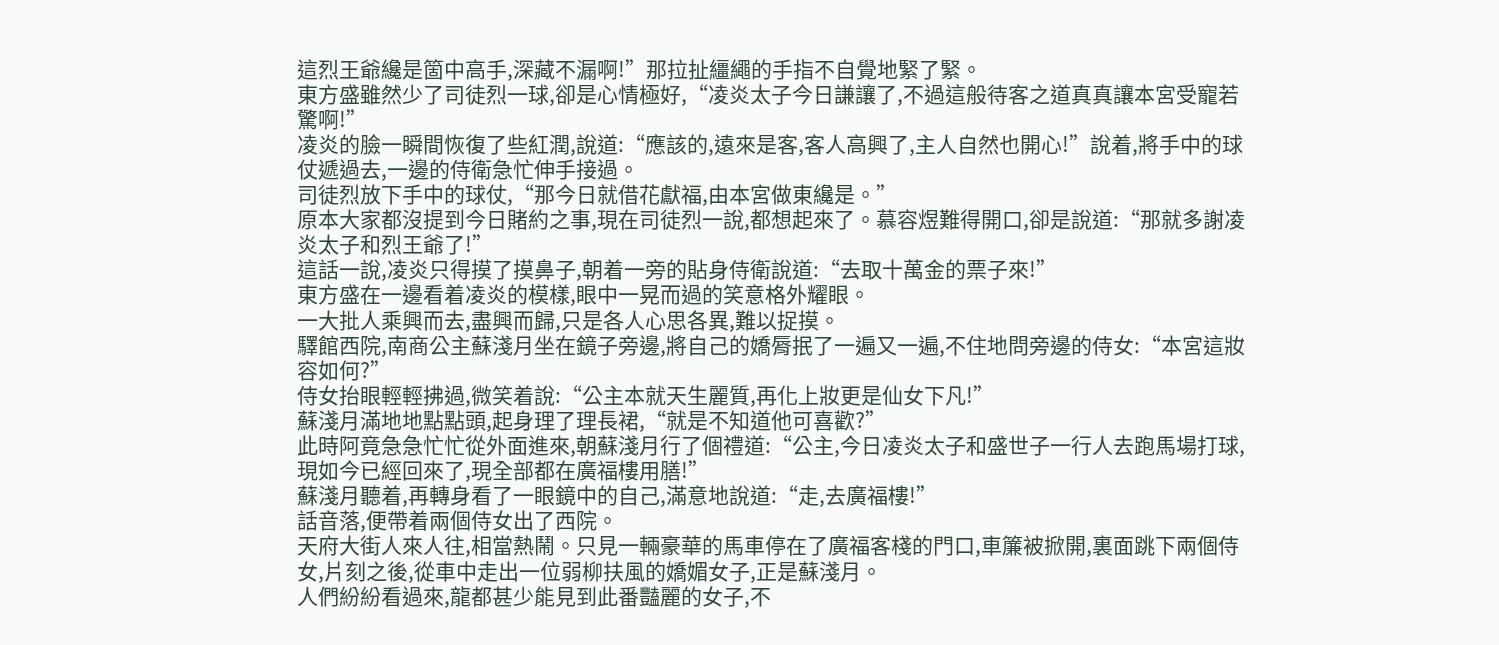這烈王爺纔是箇中高手,深藏不漏啊!”那拉扯繮繩的手指不自覺地緊了緊。
東方盛雖然少了司徒烈一球,卻是心情極好,“凌炎太子今日謙讓了,不過這般待客之道真真讓本宮受寵若驚啊!”
凌炎的臉一瞬間恢復了些紅潤,說道:“應該的,遠來是客,客人高興了,主人自然也開心!”說着,將手中的球仗遞過去,一邊的侍衛急忙伸手接過。
司徒烈放下手中的球仗,“那今日就借花獻福,由本宮做東纔是。”
原本大家都沒提到今日賭約之事,現在司徒烈一說,都想起來了。慕容煜難得開口,卻是說道:“那就多謝凌炎太子和烈王爺了!”
這話一說,凌炎只得摸了摸鼻子,朝着一旁的貼身侍衛說道:“去取十萬金的票子來!”
東方盛在一邊看着凌炎的模樣,眼中一晃而過的笑意格外耀眼。
一大批人乘興而去,盡興而歸,只是各人心思各異,難以捉摸。
驛館西院,南商公主蘇淺月坐在鏡子旁邊,將自己的嬌脣抿了一遍又一遍,不住地問旁邊的侍女:“本宮這妝容如何?”
侍女抬眼輕輕拂過,微笑着說:“公主本就天生麗質,再化上妝更是仙女下凡!”
蘇淺月滿地地點點頭,起身理了理長裙,“就是不知道他可喜歡?”
此時阿竟急急忙忙從外面進來,朝蘇淺月行了個禮道:“公主,今日凌炎太子和盛世子一行人去跑馬場打球,現如今已經回來了,現全部都在廣福樓用膳!”
蘇淺月聽着,再轉身看了一眼鏡中的自己,滿意地說道:“走,去廣福樓!”
話音落,便帶着兩個侍女出了西院。
天府大街人來人往,相當熱鬧。只見一輛豪華的馬車停在了廣福客棧的門口,車簾被掀開,裏面跳下兩個侍女,片刻之後,從車中走出一位弱柳扶風的嬌媚女子,正是蘇淺月。
人們紛紛看過來,龍都甚少能見到此番豔麗的女子,不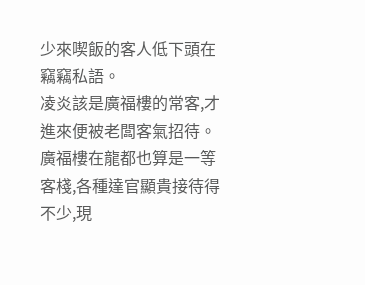少來喫飯的客人低下頭在竊竊私語。
凌炎該是廣福樓的常客,才進來便被老闆客氣招待。廣福樓在龍都也算是一等客棧,各種達官顯貴接待得不少,現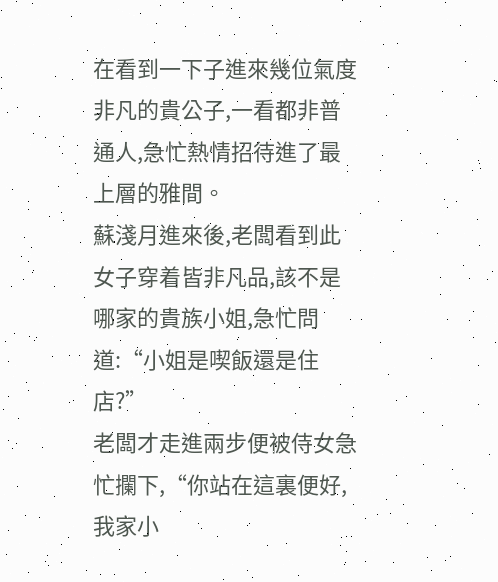在看到一下子進來幾位氣度非凡的貴公子,一看都非普通人,急忙熱情招待進了最上層的雅間。
蘇淺月進來後,老闆看到此女子穿着皆非凡品,該不是哪家的貴族小姐,急忙問道:“小姐是喫飯還是住店?”
老闆才走進兩步便被侍女急忙攔下,“你站在這裏便好,我家小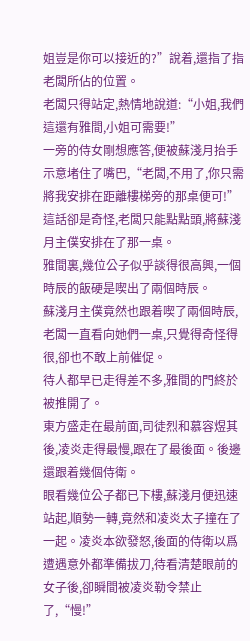姐豈是你可以接近的?”說着,還指了指老闆所佔的位置。
老闆只得站定,熱情地說道:“小姐,我們這還有雅間,小姐可需要!”
一旁的侍女剛想應答,便被蘇淺月抬手示意堵住了嘴巴,“老闆,不用了,你只需將我安排在距離樓梯旁的那桌便可!”
這話卻是奇怪,老闆只能點點頭,將蘇淺月主僕安排在了那一桌。
雅間裏,幾位公子似乎談得很高興,一個時辰的飯硬是喫出了兩個時辰。
蘇淺月主僕竟然也跟着喫了兩個時辰,老闆一直看向她們一桌,只覺得奇怪得很,卻也不敢上前催促。
待人都早已走得差不多,雅間的門終於被推開了。
東方盛走在最前面,司徒烈和慕容煜其後,凌炎走得最慢,跟在了最後面。後邊還跟着幾個侍衛。
眼看幾位公子都已下樓,蘇淺月便迅速站起,順勢一轉,竟然和凌炎太子撞在了一起。凌炎本欲發怒,後面的侍衛以爲遭遇意外都準備拔刀,待看清楚眼前的女子後,卻瞬間被凌炎勒令禁止了,“慢!”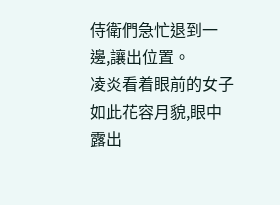侍衛們急忙退到一邊,讓出位置。
凌炎看着眼前的女子如此花容月貌,眼中露出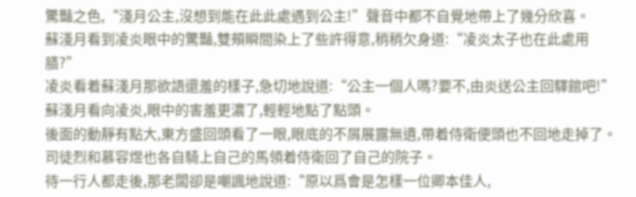驚豔之色,“淺月公主,沒想到能在此此處遇到公主!”聲音中都不自覺地帶上了幾分欣喜。
蘇淺月看到凌炎眼中的驚豔,雙頰瞬間染上了些許得意,稍稍欠身道:“凌炎太子也在此處用膳?”
凌炎看着蘇淺月那欲語還羞的樣子,急切地說道:“公主一個人嗎?要不,由炎送公主回驛館吧!”
蘇淺月看向凌炎,眼中的害羞更濃了,輕輕地點了點頭。
後面的動靜有點大,東方盛回頭看了一眼,眼底的不屑展露無遺,帶着侍衛便頭也不回地走掉了。
司徒烈和慕容煜也各自騎上自己的馬領着侍衛回了自己的院子。
待一行人都走後,那老闆卻是嘲諷地說道:“原以爲會是怎樣一位卿本佳人,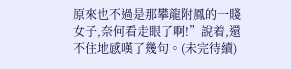原來也不過是那攀龍附鳳的一賤女子,奈何看走眼了啊!”說着,還不住地感嘆了幾句。(未完待續)